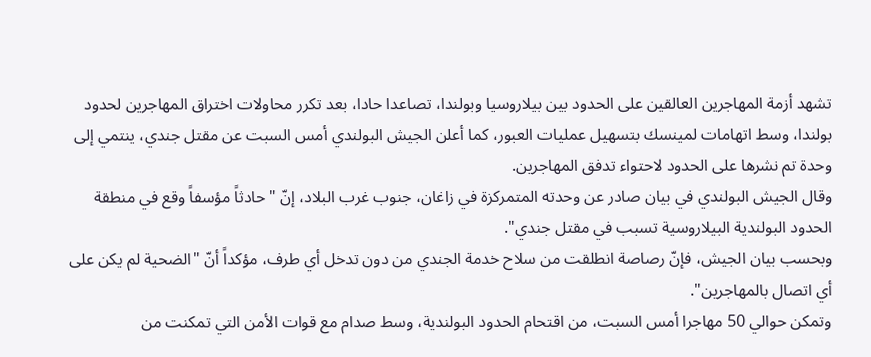تشهد أزمة المهاجرين العالقين على الحدود بين بيلاروسيا وبولندا، تصاعدا حادا، بعد تكرر محاولات اختراق المهاجرين لحدود بولندا، وسط اتهامات لمينسك بتسهيل عمليات العبور، كما أعلن الجيش البولندي أمس السبت عن مقتل جندي، ينتمي إلى وحدة تم نشرها على الحدود لاحتواء تدفق المهاجرين.
وقال الجيش البولندي في بيان صادر عن وحدته المتمركزة في زاغان، جنوب غرب البلاد، إنّ "حادثاً مؤسفاً وقع في منطقة الحدود البولندية البيلاروسية تسبب في مقتل جندي".
وبحسب بيان الجيش، فإنّ رصاصة انطلقت من سلاح خدمة الجندي من دون تدخل أي طرف، مؤكداً أنّ "الضحية لم يكن على أي اتصال بالمهاجرين".
وتمكن حوالي 50 مهاجرا أمس السبت، من اقتحام الحدود البولندية، وسط صدام مع قوات الأمن التي تمكنت من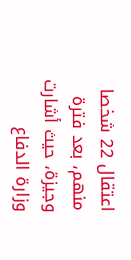اعتقال 22 شخصا منهم، بعد فترة وجيزة، حيث أشارت وزارة الدفاع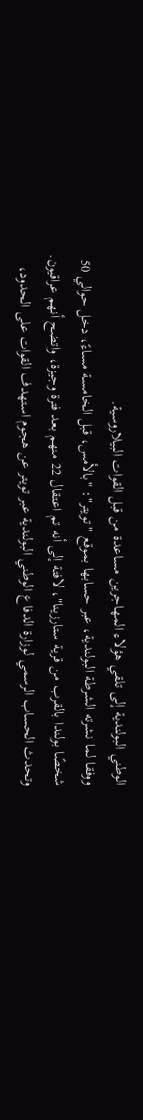الوطني البولندية إلى تلقي هؤلاء المهاجرين مساعدة من قبل القوات البيلاروسية.
ووفقا لما نشرته الشرطة البولندية، عبر حسابها بموقع "تويتر": "بالأمس، قبل الخامسة مساءً، دخل حوالي 50 شخصًا بولندا بالقرب من قرية ستارزينا"، لافتة إلى أنه تم اعتقال 22 منهم بعد فترة وجيزة، واتضح أنهم عراقيون.
وتحدث الحساب الرسمي لوزارة الدفاع الوطني البولندية عبر تويتر عن هجوم استهدف القوات على الحدود،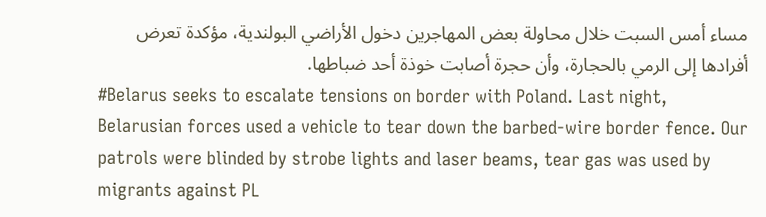مساء أمس السبت خلال محاولة بعض المهاجرين دخول الأراضي البولندية، مؤكدة تعرض أفرادها إلى الرمي بالحجارة، وأن حجرة أصابت خوذة أحد ضباطها.
#Belarus seeks to escalate tensions on border with Poland. Last night, Belarusian forces used a vehicle to tear down the barbed-wire border fence. Our patrols were blinded by strobe lights and laser beams, tear gas was used by migrants against PL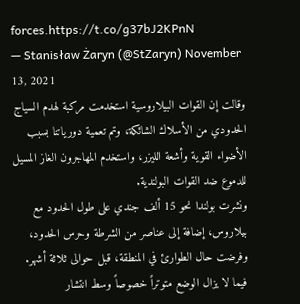forces.https://t.co/g37bJ2KPnN
— Stanisław Żaryn (@StZaryn) November 13, 2021
وقالت إن القوات البيلاروسية استخدمت مركبة لهدم السياج الحدودي من الأسلاك الشائكة، وتم تعمية دورياتنا بسبب الأضواء القوية وأشعة الليزر، واستخدم المهاجرون الغاز المسيل للدموع ضد القوات البولندية.
ونشرت بولندا نحو 15 ألف جندي على طول الحدود مع بيلاروس، إضافة إلى عناصر من الشرطة وحرس الحدود، وفرضت حال الطوارئ في المنطقة، قبل حوالى ثلاثة أشهر. فيما لا يزال الوضع متوتراً خصوصاً وسط انتشار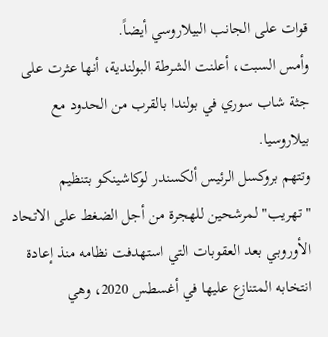قوات على الجانب البيلاروسي أيضاً.
وأمس السبت، أعلنت الشرطة البولندية، أنها عثرت على جثة شاب سوري في بولندا بالقرب من الحدود مع بيلاروسيا.
وتتهم بروكسل الرئيس ألكسندر لوكاشينكو بتنظيم "تهريب" لمرشحين للهجرة من أجل الضغط على الاتحاد الأوروبي بعد العقوبات التي استهدفت نظامه منذ إعادة انتخابه المتنازع عليها في أغسطس 2020، وهي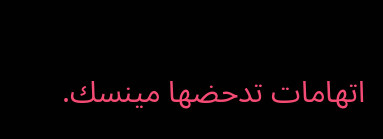اتهامات تدحضها مينسك.